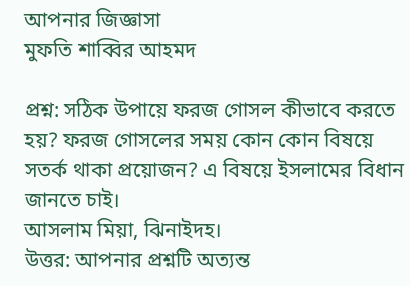আপনার জিজ্ঞাসা
মুফতি শাব্বির আহমদ

প্রশ্ন: সঠিক উপায়ে ফরজ গোসল কীভাবে করতে হয়? ফরজ গোসলের সময় কোন কোন বিষয়ে সতর্ক থাকা প্রয়োজন? এ বিষয়ে ইসলামের বিধান জানতে চাই।
আসলাম মিয়া, ঝিনাইদহ।
উত্তর: আপনার প্রশ্নটি অত্যন্ত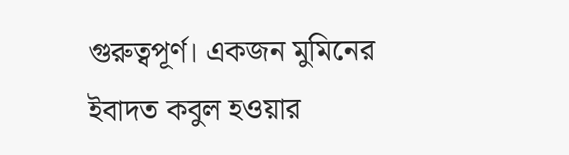গুরুত্বপূর্ণ। একজন মুমিনের ইবাদত কবুল হওয়ার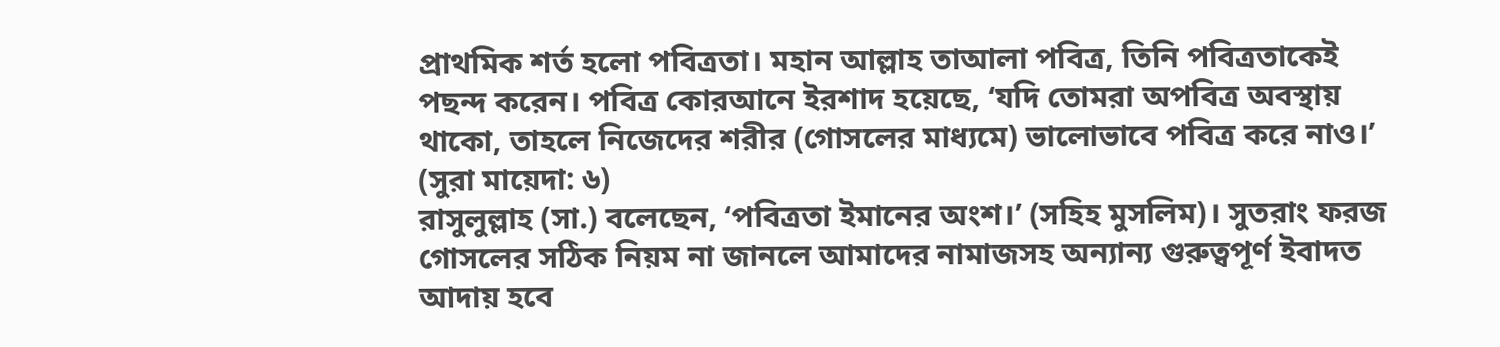প্রাথমিক শর্ত হলো পবিত্রতা। মহান আল্লাহ তাআলা পবিত্র, তিনি পবিত্রতাকেই পছন্দ করেন। পবিত্র কোরআনে ইরশাদ হয়েছে, ‘যদি তোমরা অপবিত্র অবস্থায় থাকো, তাহলে নিজেদের শরীর (গোসলের মাধ্যমে) ভালোভাবে পবিত্র করে নাও।’ (সুরা মায়েদা: ৬)
রাসুলুল্লাহ (সা.) বলেছেন, ‘পবিত্রতা ইমানের অংশ।’ (সহিহ মুসলিম)। সুতরাং ফরজ গোসলের সঠিক নিয়ম না জানলে আমাদের নামাজসহ অন্যান্য গুরুত্বপূর্ণ ইবাদত আদায় হবে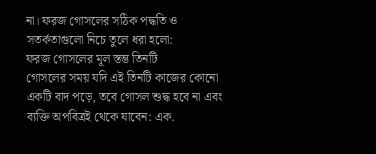না। ফরজ গোসলের সঠিক পদ্ধতি ও সতর্কতাগুলো নিচে তুলে ধরা হলো:
ফরজ গোসলের মূল স্তম্ভ তিনটি
গোসলের সময় যদি এই তিনটি কাজের কোনো একটি বাদ পড়ে, তবে গোসল শুদ্ধ হবে না এবং ব্যক্তি অপবিত্রই থেকে যাবেন: এক.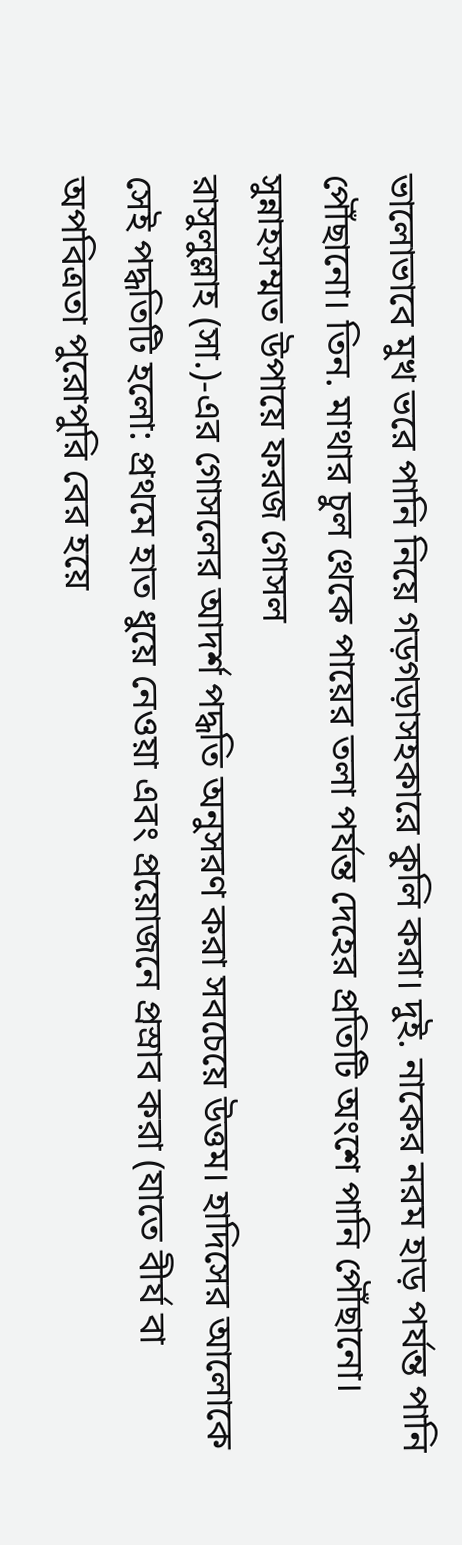ভালোভাবে মুখ ভরে পানি নিয়ে গড়গড়াসহকারে কুলি করা। দুই. নাকের নরম হাড় পর্যন্ত পানি পৌঁছানো। তিন. মাথার চুল থেকে পায়ের তলা পর্যন্ত দেহের প্রতিটি অংশে পানি পৌঁছানো।
সুন্নাহসম্মত উপায়ে ফরজ গোসল
রাসুলুল্লাহ (সা.)-এর গোসলের আদর্শ পদ্ধতি অনুসরণ করা সবচেয়ে উত্তম। হাদিসের আলোকে সেই পদ্ধতিটি হলো: প্রথমে হাত ধুয়ে নেওয়া এবং প্রয়োজনে প্রস্রাব করা (যাতে বীর্য বা অপবিত্রতা পুরোপুরি বের হয়ে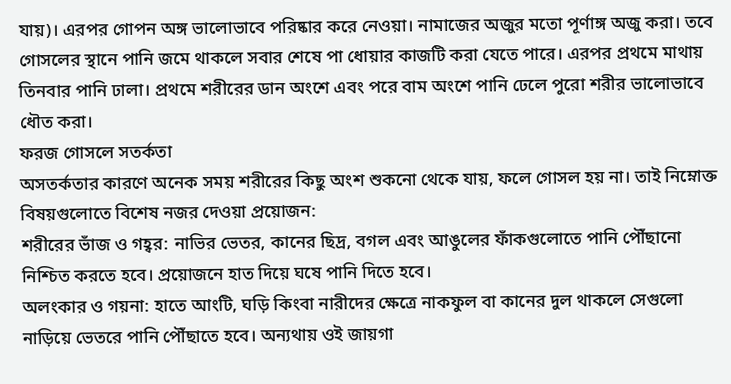যায়)। এরপর গোপন অঙ্গ ভালোভাবে পরিষ্কার করে নেওয়া। নামাজের অজুর মতো পূর্ণাঙ্গ অজু করা। তবে গোসলের স্থানে পানি জমে থাকলে সবার শেষে পা ধোয়ার কাজটি করা যেতে পারে। এরপর প্রথমে মাথায় তিনবার পানি ঢালা। প্রথমে শরীরের ডান অংশে এবং পরে বাম অংশে পানি ঢেলে পুরো শরীর ভালোভাবে ধৌত করা।
ফরজ গোসলে সতর্কতা
অসতর্কতার কারণে অনেক সময় শরীরের কিছু অংশ শুকনো থেকে যায়, ফলে গোসল হয় না। তাই নিম্নোক্ত বিষয়গুলোতে বিশেষ নজর দেওয়া প্রয়োজন:
শরীরের ভাঁজ ও গহ্বর: নাভির ভেতর, কানের ছিদ্র, বগল এবং আঙুলের ফাঁকগুলোতে পানি পৌঁছানো নিশ্চিত করতে হবে। প্রয়োজনে হাত দিয়ে ঘষে পানি দিতে হবে।
অলংকার ও গয়না: হাতে আংটি, ঘড়ি কিংবা নারীদের ক্ষেত্রে নাকফুল বা কানের দুল থাকলে সেগুলো নাড়িয়ে ভেতরে পানি পৌঁছাতে হবে। অন্যথায় ওই জায়গা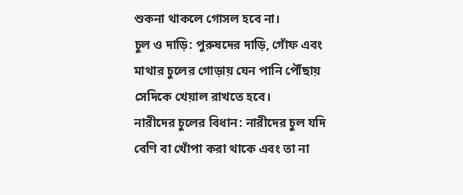শুকনা থাকলে গোসল হবে না।
চুল ও দাড়ি: পুরুষদের দাড়ি, গোঁফ এবং মাথার চুলের গোড়ায় যেন পানি পৌঁছায় সেদিকে খেয়াল রাখতে হবে।
নারীদের চুলের বিধান: নারীদের চুল যদি বেণি বা খোঁপা করা থাকে এবং তা না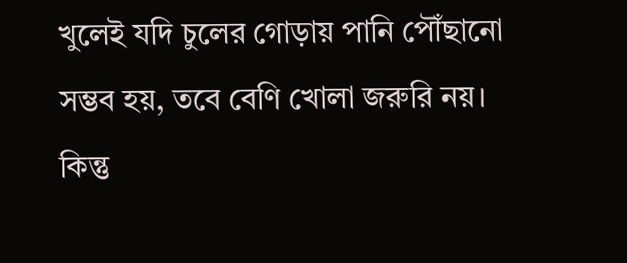খুলেই যদি চুলের গোড়ায় পানি পৌঁছানো সম্ভব হয়, তবে বেণি খোলা জরুরি নয়। কিন্তু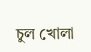চুল খোলা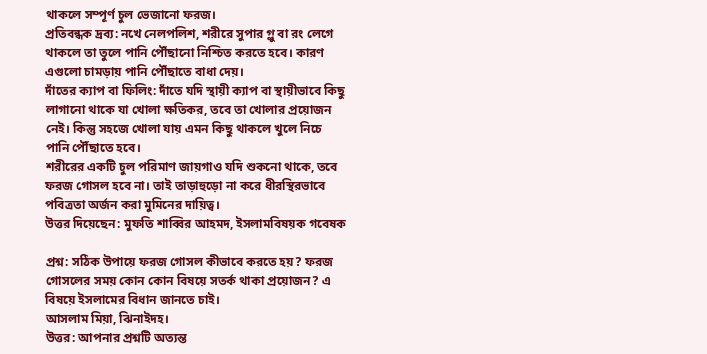থাকলে সম্পূর্ণ চুল ভেজানো ফরজ।
প্রতিবন্ধক দ্রব্য: নখে নেলপলিশ, শরীরে সুপার গ্লু বা রং লেগে থাকলে তা তুলে পানি পৌঁছানো নিশ্চিত করতে হবে। কারণ এগুলো চামড়ায় পানি পৌঁছাতে বাধা দেয়।
দাঁতের ক্যাপ বা ফিলিং: দাঁতে যদি স্থায়ী ক্যাপ বা স্থায়ীভাবে কিছু লাগানো থাকে যা খোলা ক্ষতিকর, তবে তা খোলার প্রয়োজন নেই। কিন্তু সহজে খোলা যায় এমন কিছু থাকলে খুলে নিচে পানি পৌঁছাতে হবে।
শরীরের একটি চুল পরিমাণ জায়গাও যদি শুকনো থাকে, তবে ফরজ গোসল হবে না। তাই তাড়াহুড়ো না করে ধীরস্থিরভাবে পবিত্রতা অর্জন করা মুমিনের দায়িত্ব।
উত্তর দিয়েছেন: মুফতি শাব্বির আহমদ, ইসলামবিষয়ক গবেষক

প্রশ্ন: সঠিক উপায়ে ফরজ গোসল কীভাবে করতে হয়? ফরজ গোসলের সময় কোন কোন বিষয়ে সতর্ক থাকা প্রয়োজন? এ বিষয়ে ইসলামের বিধান জানতে চাই।
আসলাম মিয়া, ঝিনাইদহ।
উত্তর: আপনার প্রশ্নটি অত্যন্ত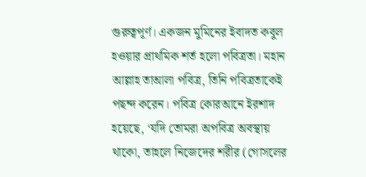গুরুত্বপূর্ণ। একজন মুমিনের ইবাদত কবুল হওয়ার প্রাথমিক শর্ত হলো পবিত্রতা। মহান আল্লাহ তাআলা পবিত্র, তিনি পবিত্রতাকেই পছন্দ করেন। পবিত্র কোরআনে ইরশাদ হয়েছে, ‘যদি তোমরা অপবিত্র অবস্থায় থাকো, তাহলে নিজেদের শরীর (গোসলের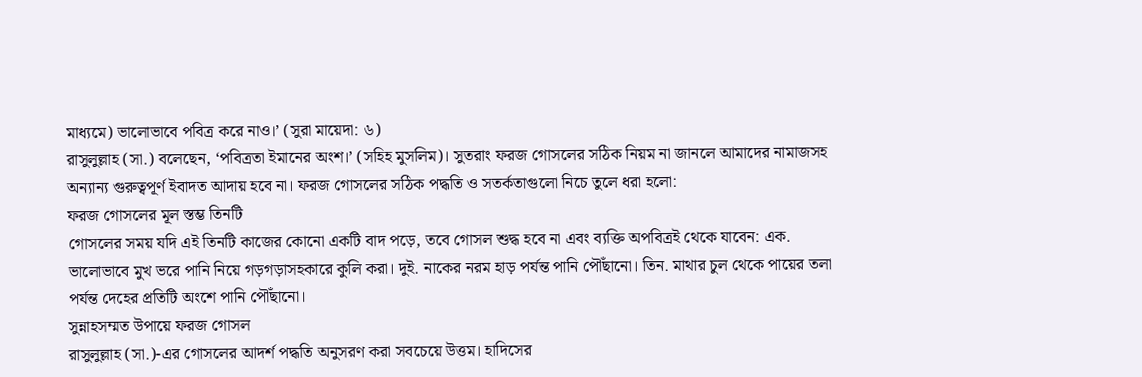মাধ্যমে) ভালোভাবে পবিত্র করে নাও।’ (সুরা মায়েদা: ৬)
রাসুলুল্লাহ (সা.) বলেছেন, ‘পবিত্রতা ইমানের অংশ।’ (সহিহ মুসলিম)। সুতরাং ফরজ গোসলের সঠিক নিয়ম না জানলে আমাদের নামাজসহ অন্যান্য গুরুত্বপূর্ণ ইবাদত আদায় হবে না। ফরজ গোসলের সঠিক পদ্ধতি ও সতর্কতাগুলো নিচে তুলে ধরা হলো:
ফরজ গোসলের মূল স্তম্ভ তিনটি
গোসলের সময় যদি এই তিনটি কাজের কোনো একটি বাদ পড়ে, তবে গোসল শুদ্ধ হবে না এবং ব্যক্তি অপবিত্রই থেকে যাবেন: এক. ভালোভাবে মুখ ভরে পানি নিয়ে গড়গড়াসহকারে কুলি করা। দুই. নাকের নরম হাড় পর্যন্ত পানি পৌঁছানো। তিন. মাথার চুল থেকে পায়ের তলা পর্যন্ত দেহের প্রতিটি অংশে পানি পৌঁছানো।
সুন্নাহসম্মত উপায়ে ফরজ গোসল
রাসুলুল্লাহ (সা.)-এর গোসলের আদর্শ পদ্ধতি অনুসরণ করা সবচেয়ে উত্তম। হাদিসের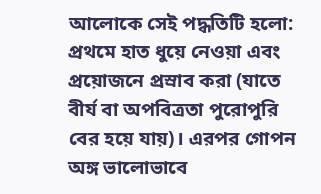আলোকে সেই পদ্ধতিটি হলো: প্রথমে হাত ধুয়ে নেওয়া এবং প্রয়োজনে প্রস্রাব করা (যাতে বীর্য বা অপবিত্রতা পুরোপুরি বের হয়ে যায়)। এরপর গোপন অঙ্গ ভালোভাবে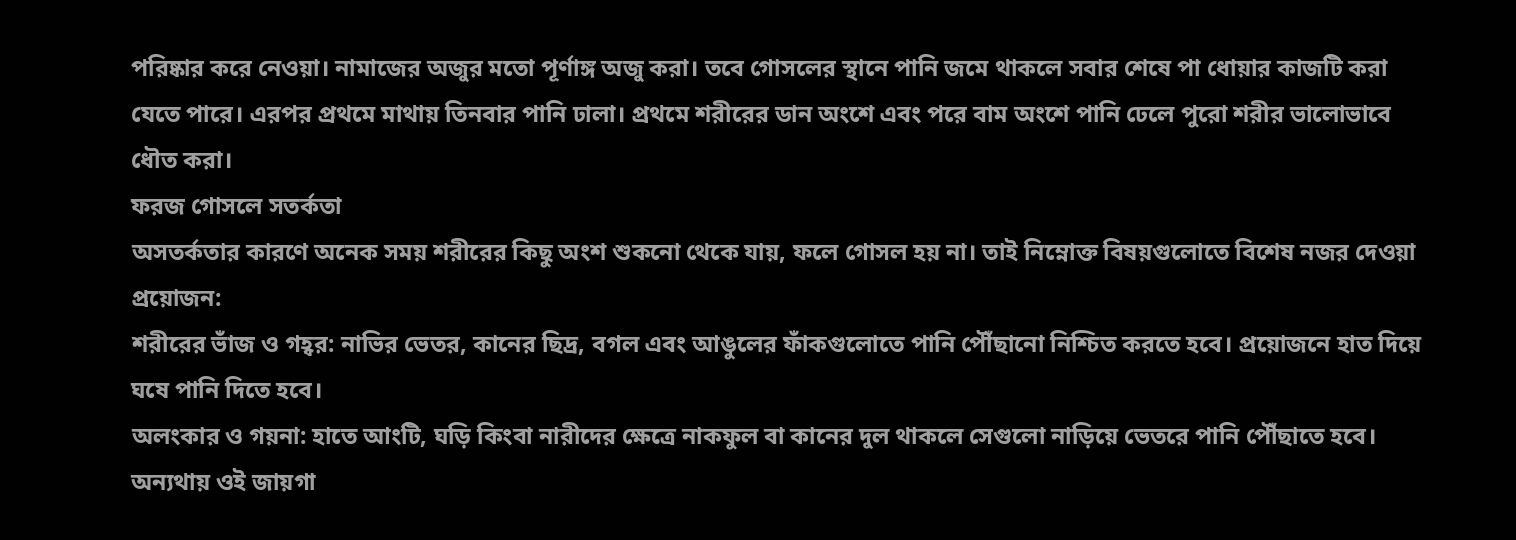পরিষ্কার করে নেওয়া। নামাজের অজুর মতো পূর্ণাঙ্গ অজু করা। তবে গোসলের স্থানে পানি জমে থাকলে সবার শেষে পা ধোয়ার কাজটি করা যেতে পারে। এরপর প্রথমে মাথায় তিনবার পানি ঢালা। প্রথমে শরীরের ডান অংশে এবং পরে বাম অংশে পানি ঢেলে পুরো শরীর ভালোভাবে ধৌত করা।
ফরজ গোসলে সতর্কতা
অসতর্কতার কারণে অনেক সময় শরীরের কিছু অংশ শুকনো থেকে যায়, ফলে গোসল হয় না। তাই নিম্নোক্ত বিষয়গুলোতে বিশেষ নজর দেওয়া প্রয়োজন:
শরীরের ভাঁজ ও গহ্বর: নাভির ভেতর, কানের ছিদ্র, বগল এবং আঙুলের ফাঁকগুলোতে পানি পৌঁছানো নিশ্চিত করতে হবে। প্রয়োজনে হাত দিয়ে ঘষে পানি দিতে হবে।
অলংকার ও গয়না: হাতে আংটি, ঘড়ি কিংবা নারীদের ক্ষেত্রে নাকফুল বা কানের দুল থাকলে সেগুলো নাড়িয়ে ভেতরে পানি পৌঁছাতে হবে। অন্যথায় ওই জায়গা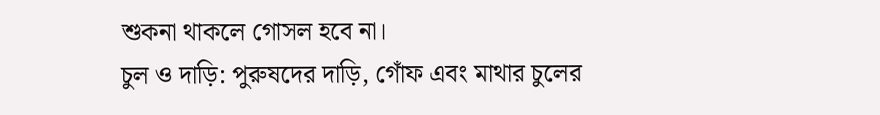শুকনা থাকলে গোসল হবে না।
চুল ও দাড়ি: পুরুষদের দাড়ি, গোঁফ এবং মাথার চুলের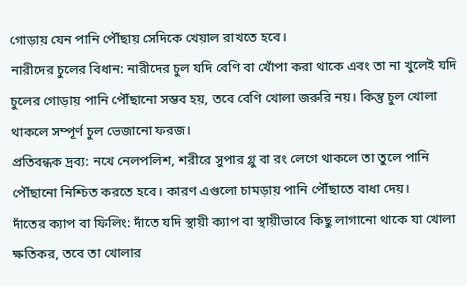গোড়ায় যেন পানি পৌঁছায় সেদিকে খেয়াল রাখতে হবে।
নারীদের চুলের বিধান: নারীদের চুল যদি বেণি বা খোঁপা করা থাকে এবং তা না খুলেই যদি চুলের গোড়ায় পানি পৌঁছানো সম্ভব হয়, তবে বেণি খোলা জরুরি নয়। কিন্তু চুল খোলা থাকলে সম্পূর্ণ চুল ভেজানো ফরজ।
প্রতিবন্ধক দ্রব্য: নখে নেলপলিশ, শরীরে সুপার গ্লু বা রং লেগে থাকলে তা তুলে পানি পৌঁছানো নিশ্চিত করতে হবে। কারণ এগুলো চামড়ায় পানি পৌঁছাতে বাধা দেয়।
দাঁতের ক্যাপ বা ফিলিং: দাঁতে যদি স্থায়ী ক্যাপ বা স্থায়ীভাবে কিছু লাগানো থাকে যা খোলা ক্ষতিকর, তবে তা খোলার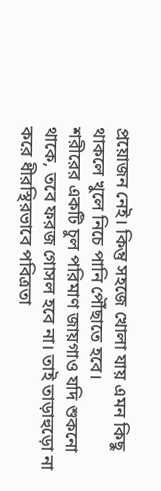প্রয়োজন নেই। কিন্তু সহজে খোলা যায় এমন কিছু থাকলে খুলে নিচে পানি পৌঁছাতে হবে।
শরীরের একটি চুল পরিমাণ জায়গাও যদি শুকনো থাকে, তবে ফরজ গোসল হবে না। তাই তাড়াহুড়ো না করে ধীরস্থিরভাবে পবিত্রতা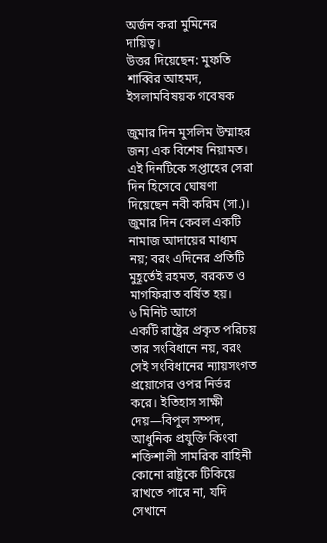অর্জন করা মুমিনের দায়িত্ব।
উত্তর দিয়েছেন: মুফতি শাব্বির আহমদ, ইসলামবিষয়ক গবেষক

জুমার দিন মুসলিম উম্মাহর জন্য এক বিশেষ নিয়ামত। এই দিনটিকে সপ্তাহের সেরা দিন হিসেবে ঘোষণা দিয়েছেন নবী করিম (সা.)। জুমার দিন কেবল একটি নামাজ আদায়ের মাধ্যম নয়; বরং এদিনের প্রতিটি মুহূর্তেই রহমত, বরকত ও মাগফিরাত বর্ষিত হয়।
৬ মিনিট আগে
একটি রাষ্ট্রের প্রকৃত পরিচয় তার সংবিধানে নয়, বরং সেই সংবিধানের ন্যায়সংগত প্রয়োগের ওপর নির্ভর করে। ইতিহাস সাক্ষী দেয়—বিপুল সম্পদ, আধুনিক প্রযুক্তি কিংবা শক্তিশালী সামরিক বাহিনী কোনো রাষ্ট্রকে টিকিয়ে রাখতে পারে না, যদি সেখানে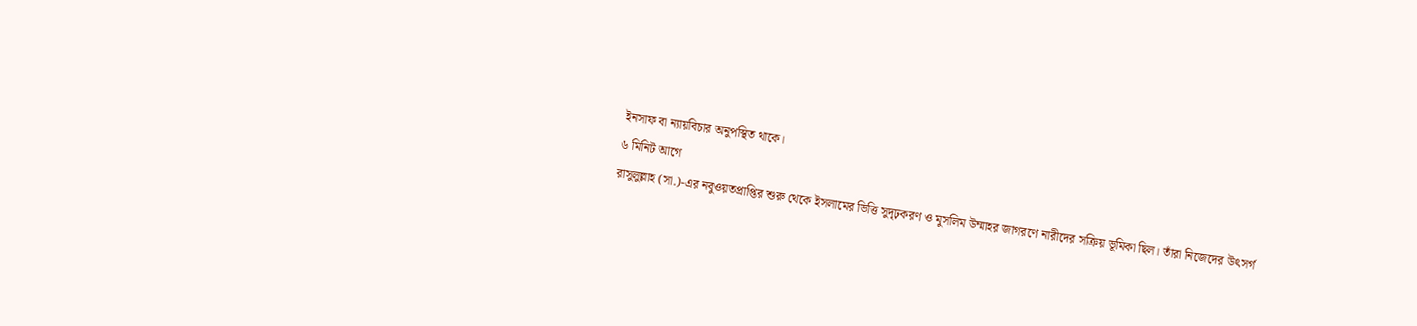ইনসাফ বা ন্যায়বিচার অনুপস্থিত থাকে।
৬ মিনিট আগে
রাসুলুল্লাহ (সা.)-এর নবুওয়তপ্রাপ্তির শুরু থেকে ইসলামের ভিত্তি সুদৃঢ়করণ ও মুসলিম উম্মাহর জাগরণে নারীদের সক্রিয় ভূমিকা ছিল। তাঁরা নিজেদের উৎসর্গ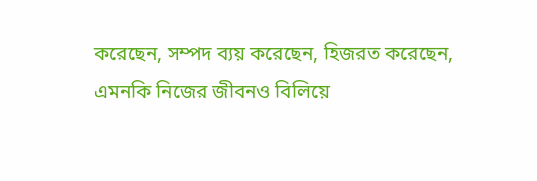করেছেন, সম্পদ ব্যয় করেছেন, হিজরত করেছেন, এমনকি নিজের জীবনও বিলিয়ে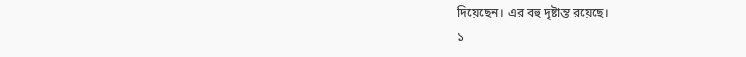দিয়েছেন। এর বহু দৃষ্টান্ত রয়েছে।
১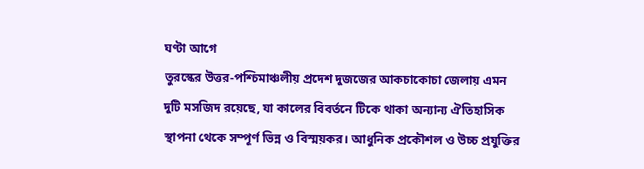ঘণ্টা আগে
তুরস্কের উত্তর-পশ্চিমাঞ্চলীয় প্রদেশ দুজজের আকচাকোচা জেলায় এমন দুটি মসজিদ রয়েছে, যা কালের বিবর্তনে টিকে থাকা অন্যান্য ঐতিহাসিক স্থাপনা থেকে সম্পূর্ণ ভিন্ন ও বিস্ময়কর। আধুনিক প্রকৌশল ও উচ্চ প্রযুক্তির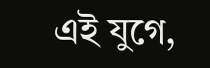এই যুগে,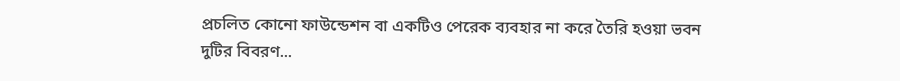প্রচলিত কোনো ফাউন্ডেশন বা একটিও পেরেক ব্যবহার না করে তৈরি হওয়া ভবন দুটির বিবরণ...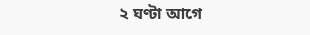২ ঘণ্টা আগে